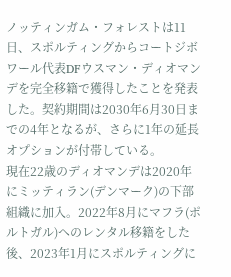ノッティンガム・フォレストは11日、スポルティングからコートジボワール代表DFウスマン・ディオマンデを完全移籍で獲得したことを発表した。契約期間は2030年6月30日までの4年となるが、さらに1年の延長オプションが付帯している。
現在22歳のディオマンデは2020年にミッティラン(デンマーク)の下部組織に加入。2022年8月にマフラ(ポルトガル)へのレンタル移籍をした後、2023年1月にスポルティングに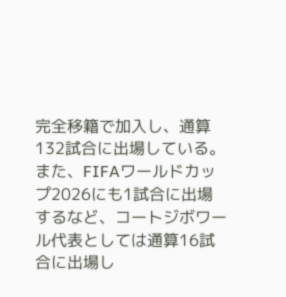完全移籍で加入し、通算132試合に出場している。また、FIFAワールドカップ2026にも1試合に出場するなど、コートジボワール代表としては通算16試合に出場し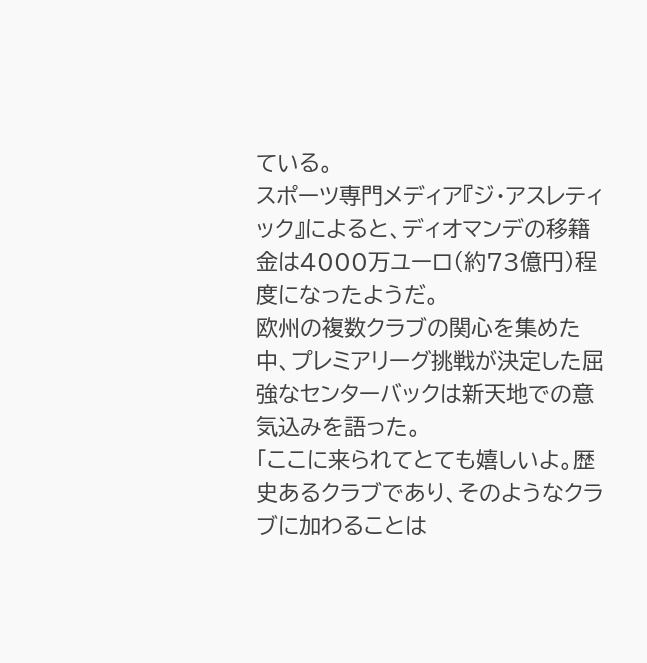ている。
スポーツ専門メディア『ジ・アスレティック』によると、ディオマンデの移籍金は4000万ユーロ(約73億円)程度になったようだ。
欧州の複数クラブの関心を集めた中、プレミアリーグ挑戦が決定した屈強なセンターバックは新天地での意気込みを語った。
「ここに来られてとても嬉しいよ。歴史あるクラブであり、そのようなクラブに加わることは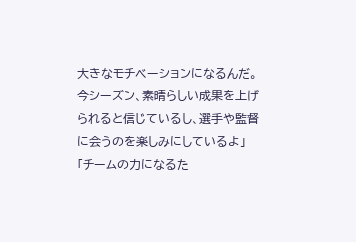大きなモチベーションになるんだ。今シーズン、素晴らしい成果を上げられると信じているし、選手や監督に会うのを楽しみにしているよ」
「チームの力になるた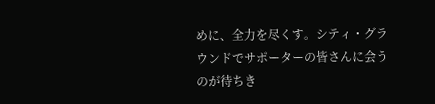めに、全力を尽くす。シティ・グラウンドでサポーターの皆さんに会うのが待ちき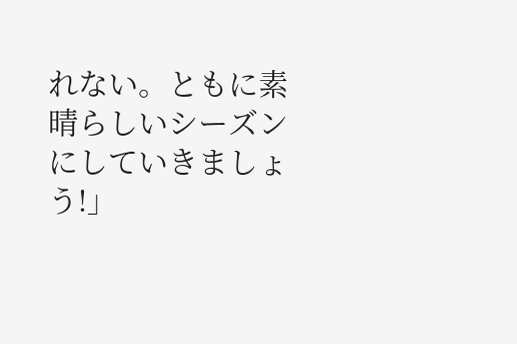れない。ともに素晴らしいシーズンにしていきましょう!」